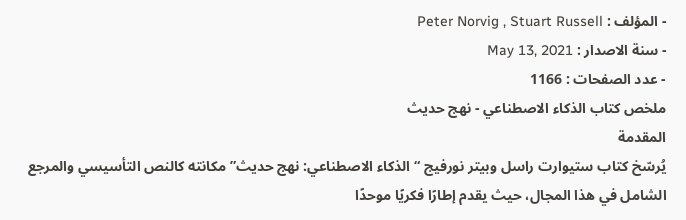- المؤلف : Peter Norvig , Stuart Russell
- سنة الاصدار : May 13, 2021
- عدد الصفحات : 1166
ملخص كتاب الذكاء الاصطناعي - نهج حديث
المقدمة
يُرسّخ كتاب ستيوارت راسل وبيتر نورفيج “الذكاء الاصطناعي: نهج حديث” مكانته كالنص التأسيسي والمرجع الشامل في هذا المجال، حيث يقدم إطارًا فكريًا موحدًا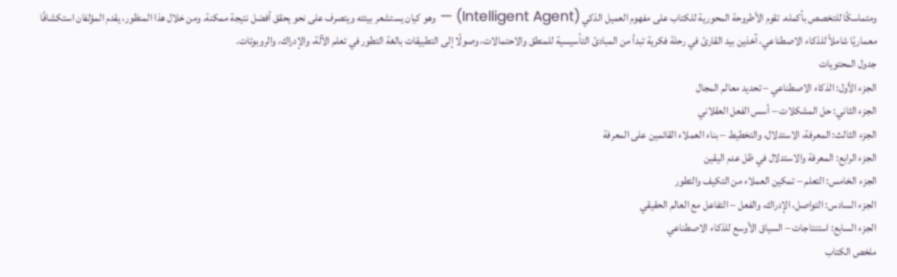ومتماسكًا للتخصص بأكمله. تقوم الأطروحة المحورية للكتاب على مفهوم العميل الذكي (Intelligent Agent) — وهو كيان يستشعر بيئته ويتصرف على نحو يحقق أفضل نتيجة ممكنة. ومن خلال هذا المنظور، يقدم المؤلفان استكشافًا معماريًا شاملاً للذكاء الاصطناعي، آخذين بيد القارئ في رحلة فكرية تبدأ من المبادئ التأسيسية للمنطق والاحتمالات، وصولًا إلى التطبيقات بالغة التطور في تعلم الآلة، والإدراك، والروبوتات.
جدول المحتويات
الجزء الأول: الذكاء الاصطناعي – تحديد معالم المجال
الجزء الثاني: حل المشكلات – أسس الفعل العقلاني
الجزء الثالث: المعرفة، الاستدلال، والتخطيط – بناء العملاء القائمين على المعرفة
الجزء الرابع: المعرفة والاستدلال في ظل عدم اليقين
الجزء الخامس: التعلم – تمكين العملاء من التكيف والتطور
الجزء السادس: التواصل، الإدراك، والفعل – التفاعل مع العالم الحقيقي
الجزء السابع: استنتاجات – السياق الأوسع للذكاء الاصطناعي
ملخص الكتاب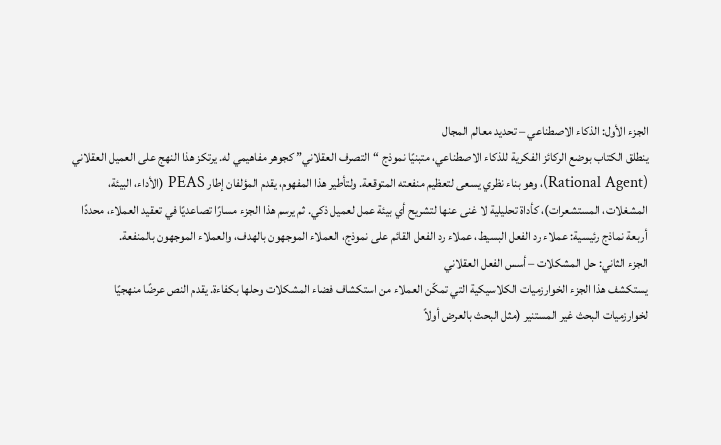الجزء الأول: الذكاء الاصطناعي – تحديد معالم المجال
ينطلق الكتاب بوضع الركائز الفكرية للذكاء الاصطناعي، متبنيًا نموذج “التصرف العقلاني” كجوهر مفاهيمي له. يرتكز هذا النهج على العميل العقلاني (Rational Agent)، وهو بناء نظري يسعى لتعظيم منفعته المتوقعة. ولتأطير هذا المفهوم، يقدم المؤلفان إطار PEAS (الأداء، البيئة، المشغلات، المستشعرات)، كأداة تحليلية لا غنى عنها لتشريح أي بيئة عمل لعميل ذكي. ثم يرسم هذا الجزء مسارًا تصاعديًا في تعقيد العملاء، محددًا أربعة نماذج رئيسية: عملاء رد الفعل البسيط، عملاء رد الفعل القائم على نموذج، العملاء الموجهون بالهدف، والعملاء الموجهون بالمنفعة.
الجزء الثاني: حل المشكلات – أسس الفعل العقلاني
يستكشف هذا الجزء الخوارزميات الكلاسيكية التي تمكّن العملاء من استكشاف فضاء المشكلات وحلها بكفاءة. يقدم النص عرضًا منهجيًا لخوارزميات البحث غير المستنير (مثل البحث بالعرض أولاً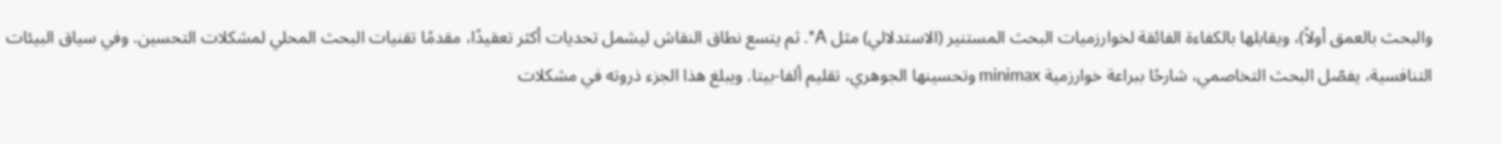والبحث بالعمق أولاً)، ويقابلها بالكفاءة الفائقة لخوارزميات البحث المستنير (الاستدلالي) مثل A*. ثم يتسع نطاق النقاش ليشمل تحديات أكثر تعقيدًا، مقدمًا تقنيات البحث المحلي لمشكلات التحسين. وفي سياق البيئات التنافسية، يفصّل البحث التخاصمي، شارحًا ببراعة خوارزمية minimax وتحسينها الجوهري، تقليم ألفا-بيتا. ويبلغ هذا الجزء ذروته في مشكلات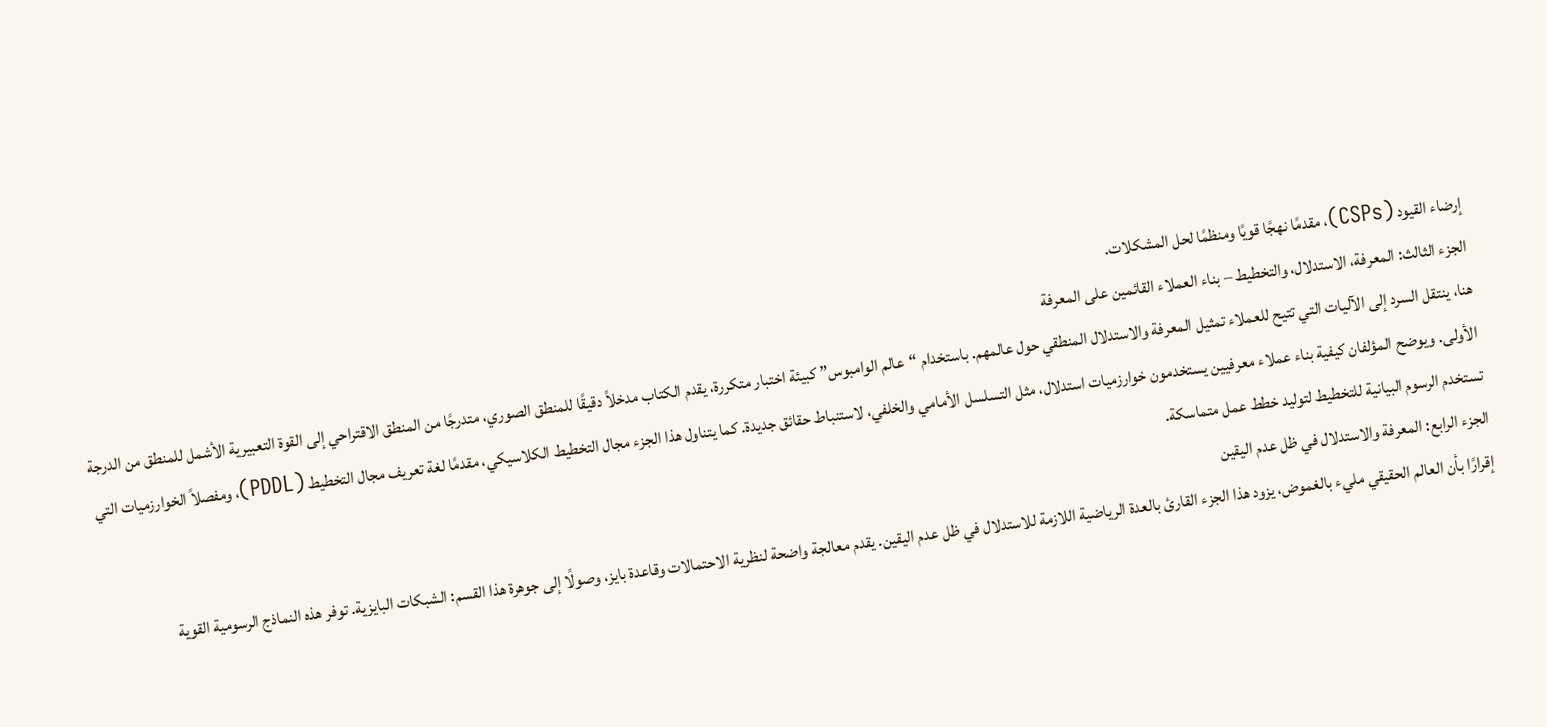إرضاء القيود (CSPs)، مقدمًا نهجًا قويًا ومنظمًا لحل المشكلات.
الجزء الثالث: المعرفة، الاستدلال، والتخطيط – بناء العملاء القائمين على المعرفة
هنا، ينتقل السرد إلى الآليات التي تتيح للعملاء تمثيل المعرفة والاستدلال المنطقي حول عالمهم. باستخدام “عالم الوامبوس” كبيئة اختبار متكررة، يقدم الكتاب مدخلاً دقيقًا للمنطق الصوري، متدرجًا من المنطق الاقتراحي إلى القوة التعبيرية الأشمل للمنطق من الدرجة الأولى. ويوضح المؤلفان كيفية بناء عملاء معرفيين يستخدمون خوارزميات استدلال، مثل التسلسل الأمامي والخلفي، لاستنباط حقائق جديدة. كما يتناول هذا الجزء مجال التخطيط الكلاسيكي، مقدمًا لغة تعريف مجال التخطيط (PDDL)، ومفصلاً الخوارزميات التي تستخدم الرسوم البيانية للتخطيط لتوليد خطط عمل متماسكة.
الجزء الرابع: المعرفة والاستدلال في ظل عدم اليقين
إقرارًا بأن العالم الحقيقي مليء بالغموض، يزود هذا الجزء القارئ بالعدة الرياضية اللازمة للاستدلال في ظل عدم اليقين. يقدم معالجة واضحة لنظرية الاحتمالات وقاعدة بايز، وصولًا إلى جوهرة هذا القسم: الشبكات البايزية. توفر هذه النماذج الرسومية القوية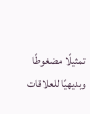تمثيلًا مضغوطًا وبديهيًا للعلاقات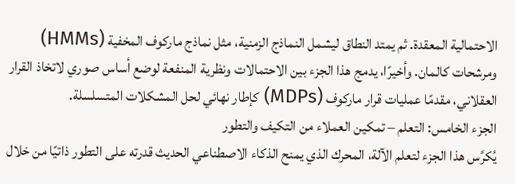الاحتمالية المعقدة. ثم يمتد النطاق ليشمل النماذج الزمنية، مثل نماذج ماركوف المخفية (HMMs) ومرشحات كالمان. وأخيرًا، يدمج هذا الجزء بين الاحتمالات ونظرية المنفعة لوضع أساس صوري لاتخاذ القرار العقلاني، مقدمًا عمليات قرار ماركوف (MDPs) كإطار نهائي لحل المشكلات المتسلسلة.
الجزء الخامس: التعلم – تمكين العملاء من التكيف والتطور
يُكرَّس هذا الجزء لتعلم الآلة، المحرك الذي يمنح الذكاء الاصطناعي الحديث قدرته على التطور ذاتيًا من خلال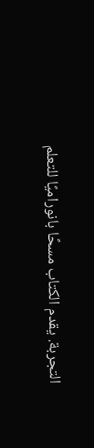التجربة. يقدم الكتاب مسحًا بانوراميًا للتعلم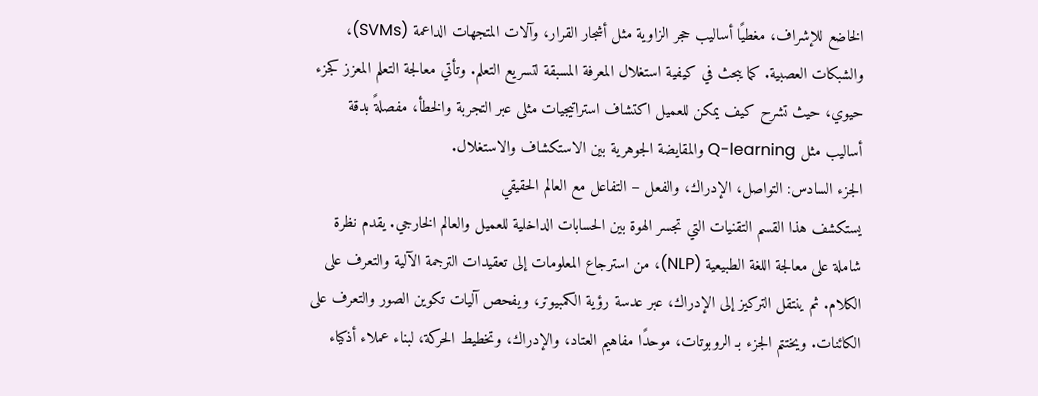الخاضع للإشراف، مغطيًا أساليب حجر الزاوية مثل أشجار القرار، وآلات المتجهات الداعمة (SVMs)، والشبكات العصبية. كما يبحث في كيفية استغلال المعرفة المسبقة لتسريع التعلم. وتأتي معالجة التعلم المعزز كجزء حيوي، حيث تشرح كيف يمكن للعميل اكتشاف استراتيجيات مثلى عبر التجربة والخطأ، مفصلةً بدقة أساليب مثل Q-learning والمقايضة الجوهرية بين الاستكشاف والاستغلال.
الجزء السادس: التواصل، الإدراك، والفعل – التفاعل مع العالم الحقيقي
يستكشف هذا القسم التقنيات التي تجسر الهوة بين الحسابات الداخلية للعميل والعالم الخارجي. يقدم نظرة شاملة على معالجة اللغة الطبيعية (NLP)، من استرجاع المعلومات إلى تعقيدات الترجمة الآلية والتعرف على الكلام. ثم ينتقل التركيز إلى الإدراك، عبر عدسة رؤية الكمبيوتر، ويفحص آليات تكوين الصور والتعرف على الكائنات. ويختتم الجزء بـ الروبوتات، موحدًا مفاهيم العتاد، والإدراك، وتخطيط الحركة، لبناء عملاء أذكياء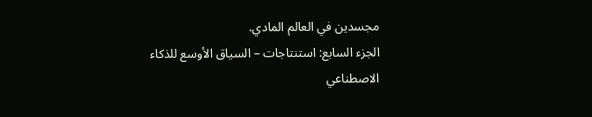مجسدين في العالم المادي.
الجزء السابع: استنتاجات – السياق الأوسع للذكاء الاصطناعي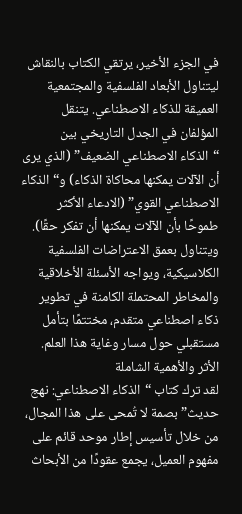في الجزء الأخير، يرتقي الكتاب بالنقاش ليتناول الأبعاد الفلسفية والمجتمعية العميقة للذكاء الاصطناعي. يتنقل المؤلفان في الجدل التاريخي بين “الذكاء الاصطناعي الضعيف” (الذي يرى أن الآلات يمكنها محاكاة الذكاء) و“الذكاء الاصطناعي القوي” (الادعاء الأكثر طموحًا بأن الآلات يمكنها أن تفكر حقًا). ويتناول بعمق الاعتراضات الفلسفية الكلاسيكية، ويواجه الأسئلة الأخلاقية والمخاطر المحتملة الكامنة في تطوير ذكاء اصطناعي متقدم، مختتمًا بتأمل مستقبلي حول مسار وغاية هذا العلم.
الأثر والأهمية الشاملة
لقد ترك كتاب “الذكاء الاصطناعي: نهج حديث” بصمة لا تُمحى على هذا المجال، من خلال تأسيس إطار موحد قائم على مفهوم العميل، يجمع عقودًا من الأبحاث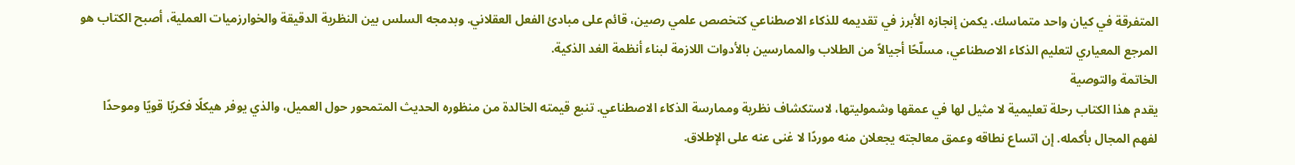المتفرقة في كيان واحد متماسك. يكمن إنجازه الأبرز في تقديمه للذكاء الاصطناعي كتخصص علمي رصين، قائم على مبادئ الفعل العقلاني. وبدمجه السلس بين النظرية الدقيقة والخوارزميات العملية، أصبح الكتاب هو المرجع المعياري لتعليم الذكاء الاصطناعي، مسلّحًا أجيالاً من الطلاب والممارسين بالأدوات اللازمة لبناء أنظمة الغد الذكية.
الخاتمة والتوصية
يقدم هذا الكتاب رحلة تعليمية لا مثيل لها في عمقها وشموليتها، لاستكشاف نظرية وممارسة الذكاء الاصطناعي. تنبع قيمته الخالدة من منظوره الحديث المتمحور حول العميل، والذي يوفر هيكلًا فكريًا قويًا وموحدًا لفهم المجال بأكمله. إن اتساع نطاقه وعمق معالجته يجعلان منه موردًا لا غنى عنه على الإطلاق.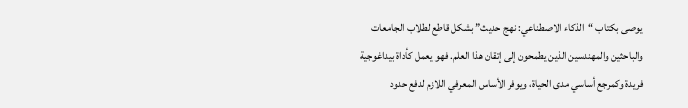يوصى بكتاب “الذكاء الاصطناعي: نهج حديث” بشكل قاطع لطلاب الجامعات والباحثين والمهندسين الذين يطمحون إلى إتقان هذا العلم. فهو يعمل كأداة بيداغوجية فريدة وكمرجع أساسي مدى الحياة، ويوفر الأساس المعرفي اللازم لدفع حدود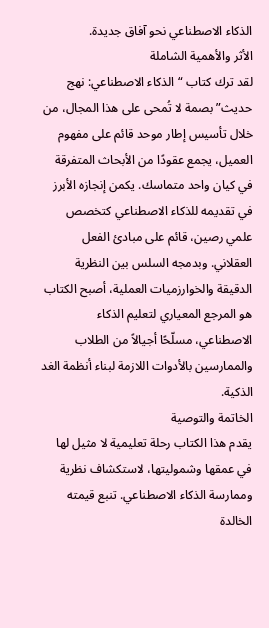الذكاء الاصطناعي نحو آفاق جديدة.
الأثر والأهمية الشاملة
لقد ترك كتاب “الذكاء الاصطناعي: نهج حديث” بصمة لا تُمحى على هذا المجال، من خلال تأسيس إطار موحد قائم على مفهوم العميل، يجمع عقودًا من الأبحاث المتفرقة في كيان واحد متماسك. يكمن إنجازه الأبرز في تقديمه للذكاء الاصطناعي كتخصص علمي رصين، قائم على مبادئ الفعل العقلاني. وبدمجه السلس بين النظرية الدقيقة والخوارزميات العملية، أصبح الكتاب هو المرجع المعياري لتعليم الذكاء الاصطناعي، مسلّحًا أجيالاً من الطلاب والممارسين بالأدوات اللازمة لبناء أنظمة الغد الذكية.
الخاتمة والتوصية
يقدم هذا الكتاب رحلة تعليمية لا مثيل لها في عمقها وشموليتها، لاستكشاف نظرية وممارسة الذكاء الاصطناعي. تنبع قيمته الخالدة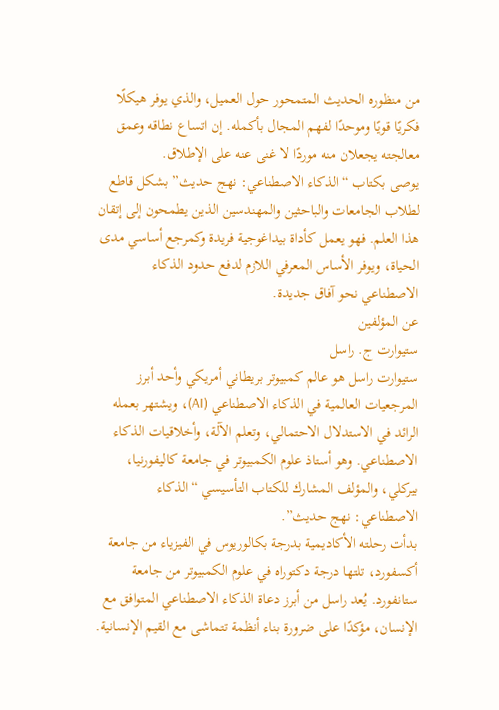من منظوره الحديث المتمحور حول العميل، والذي يوفر هيكلًا فكريًا قويًا وموحدًا لفهم المجال بأكمله. إن اتساع نطاقه وعمق معالجته يجعلان منه موردًا لا غنى عنه على الإطلاق.
يوصى بكتاب “الذكاء الاصطناعي: نهج حديث” بشكل قاطع لطلاب الجامعات والباحثين والمهندسين الذين يطمحون إلى إتقان هذا العلم. فهو يعمل كأداة بيداغوجية فريدة وكمرجع أساسي مدى الحياة، ويوفر الأساس المعرفي اللازم لدفع حدود الذكاء الاصطناعي نحو آفاق جديدة.
عن المؤلفين
ستيوارت ج. راسل
ستيوارت راسل هو عالم كمبيوتر بريطاني أمريكي وأحد أبرز المرجعيات العالمية في الذكاء الاصطناعي (AI)، ويشتهر بعمله الرائد في الاستدلال الاحتمالي، وتعلم الآلة، وأخلاقيات الذكاء الاصطناعي. وهو أستاذ علوم الكمبيوتر في جامعة كاليفورنيا، بيركلي، والمؤلف المشارك للكتاب التأسيسي “الذكاء الاصطناعي: نهج حديث”.
بدأت رحلته الأكاديمية بدرجة بكالوريوس في الفيزياء من جامعة أكسفورد، تلتها درجة دكتوراه في علوم الكمبيوتر من جامعة ستانفورد. يُعد راسل من أبرز دعاة الذكاء الاصطناعي المتوافق مع الإنسان، مؤكدًا على ضرورة بناء أنظمة تتماشى مع القيم الإنسانية.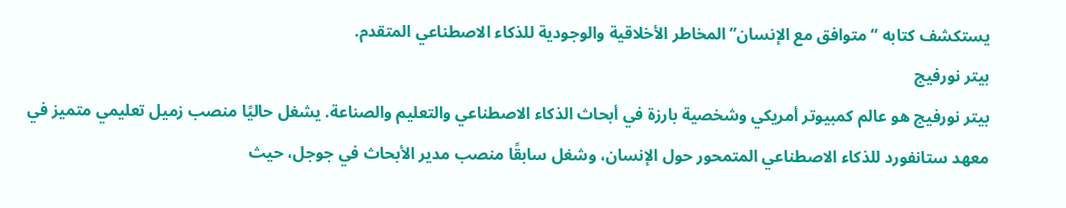يستكشف كتابه “متوافق مع الإنسان” المخاطر الأخلاقية والوجودية للذكاء الاصطناعي المتقدم.
بيتر نورفيج
بيتر نورفيج هو عالم كمبيوتر أمريكي وشخصية بارزة في أبحاث الذكاء الاصطناعي والتعليم والصناعة. يشغل حاليًا منصب زميل تعليمي متميز في معهد ستانفورد للذكاء الاصطناعي المتمحور حول الإنسان، وشغل سابقًا منصب مدير الأبحاث في جوجل، حيث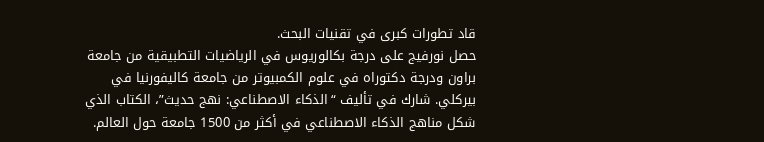قاد تطورات كبرى في تقنيات البحث.
حصل نورفيج على درجة بكالوريوس في الرياضيات التطبيقية من جامعة براون ودرجة دكتوراه في علوم الكمبيوتر من جامعة كاليفورنيا في بيركلي. شارك في تأليف “الذكاء الاصطناعي: نهج حديث”، الكتاب الذي شكل مناهج الذكاء الاصطناعي في أكثر من 1500 جامعة حول العالم.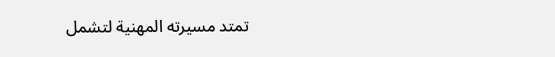تمتد مسيرته المهنية لتشمل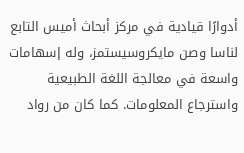أدوارًا قيادية في مركز أبحاث أميس التابع لناسا وصن مايكروسيستمز، وله إسهامات واسعة في معالجة اللغة الطبيعية واسترجاع المعلومات. كما كان من رواد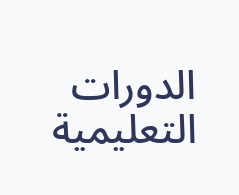الدورات التعليمية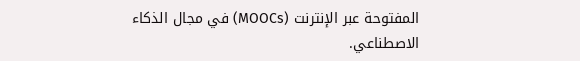المفتوحة عبر الإنترنت (MOOCs) في مجال الذكاء الاصطناعي.